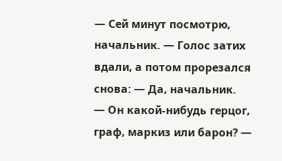— Сей минут посмотрю, начальник. — Голос затих вдали, а потом прорезался снова: — Да, начальник.
— Он какой-нибудь герцог, граф, маркиз или барон? —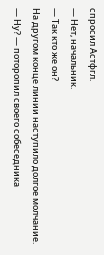спросил Астфгл.
— Нет, начальник.
— Так кто же он?
На другом конце линии наступило долгое молчание.
— Ну? — поторопил своего собеседника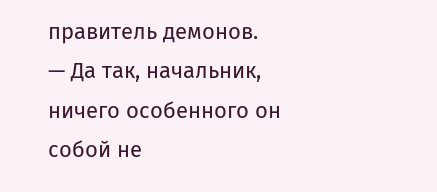правитель демонов.
— Да так, начальник, ничего особенного он собой не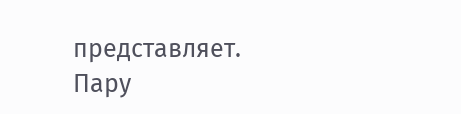представляет.
Пару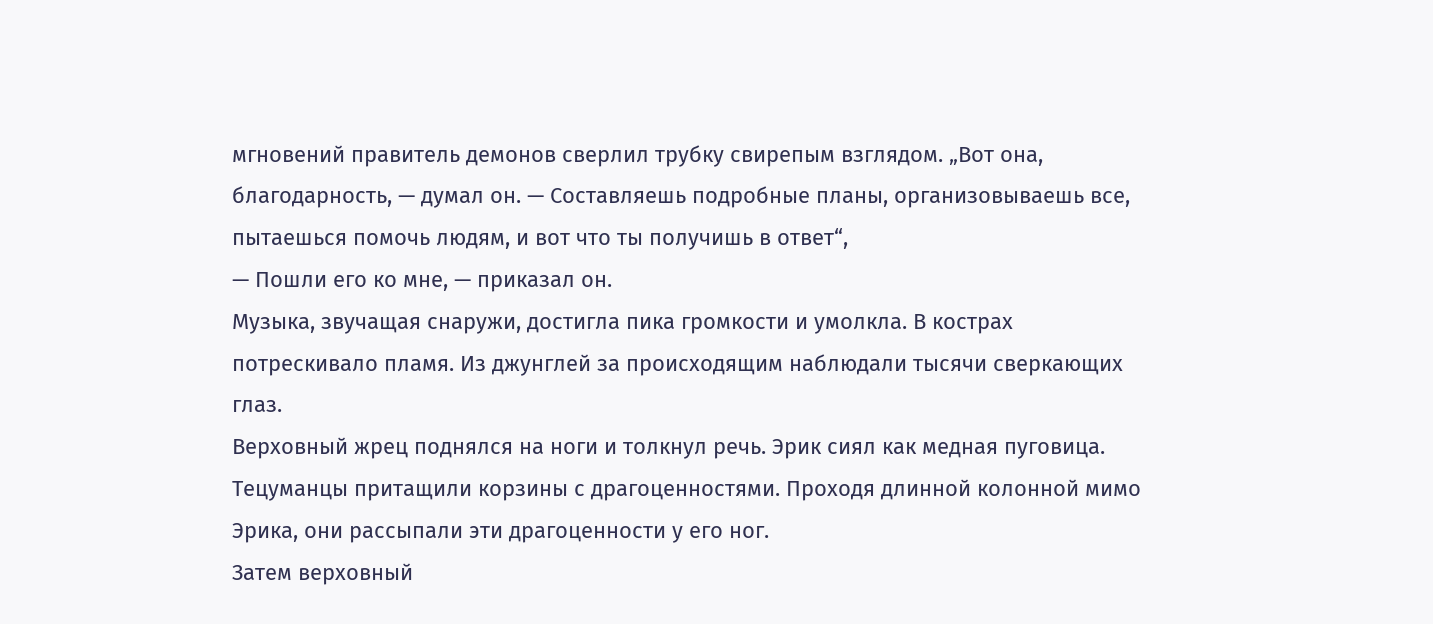мгновений правитель демонов сверлил трубку свирепым взглядом. „Вот она, благодарность, — думал он. — Составляешь подробные планы, организовываешь все, пытаешься помочь людям, и вот что ты получишь в ответ“,
— Пошли его ко мне, — приказал он.
Музыка, звучащая снаружи, достигла пика громкости и умолкла. В кострах потрескивало пламя. Из джунглей за происходящим наблюдали тысячи сверкающих глаз.
Верховный жрец поднялся на ноги и толкнул речь. Эрик сиял как медная пуговица. Тецуманцы притащили корзины с драгоценностями. Проходя длинной колонной мимо Эрика, они рассыпали эти драгоценности у его ног.
Затем верховный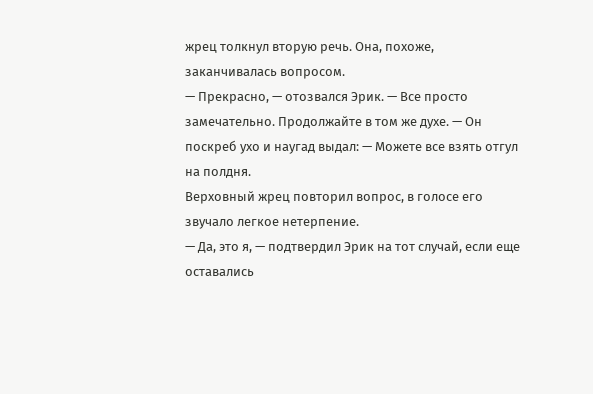жрец толкнул вторую речь. Она, похоже, заканчивалась вопросом.
— Прекрасно, — отозвался Эрик. — Все просто замечательно. Продолжайте в том же духе. — Он поскреб ухо и наугад выдал: — Можете все взять отгул на полдня.
Верховный жрец повторил вопрос, в голосе его звучало легкое нетерпение.
— Да, это я, — подтвердил Эрик на тот случай, если еще оставались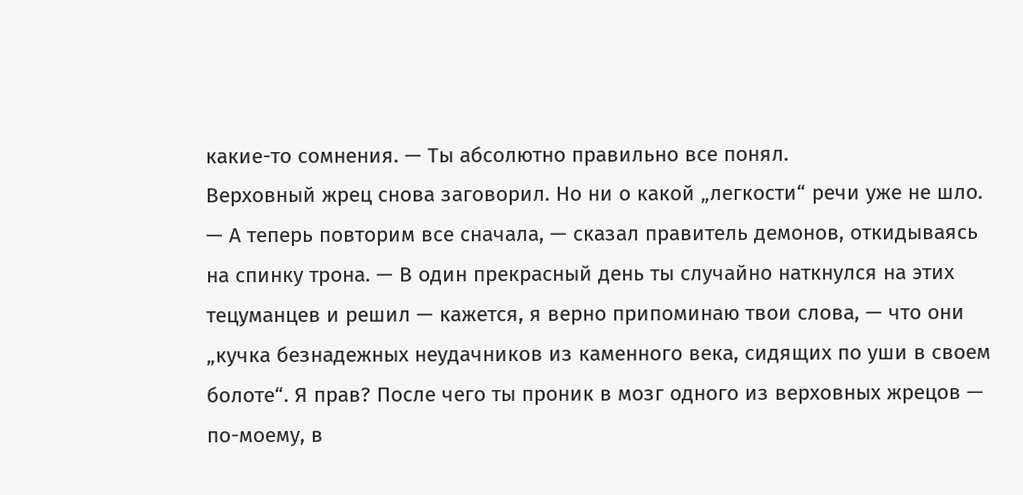какие-то сомнения. — Ты абсолютно правильно все понял.
Верховный жрец снова заговорил. Но ни о какой „легкости“ речи уже не шло.
— А теперь повторим все сначала, — сказал правитель демонов, откидываясь на спинку трона. — В один прекрасный день ты случайно наткнулся на этих тецуманцев и решил — кажется, я верно припоминаю твои слова, — что они „кучка безнадежных неудачников из каменного века, сидящих по уши в своем болоте“. Я прав? После чего ты проник в мозг одного из верховных жрецов — по-моему, в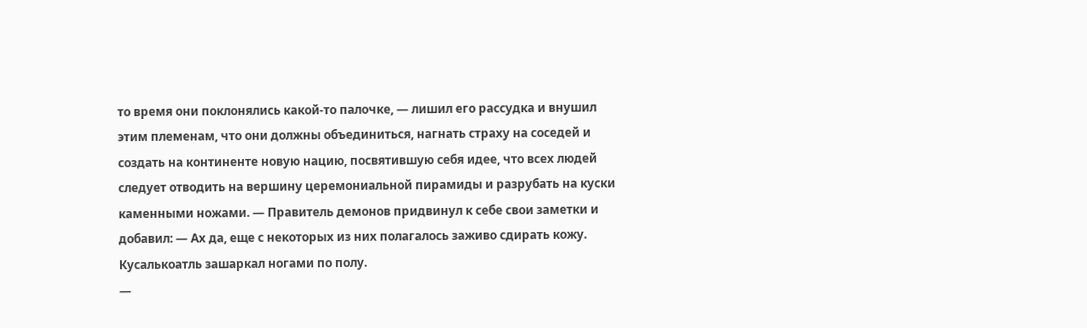то время они поклонялись какой-то палочке, — лишил его рассудка и внушил этим племенам, что они должны объединиться, нагнать страху на соседей и создать на континенте новую нацию, посвятившую себя идее, что всех людей следует отводить на вершину церемониальной пирамиды и разрубать на куски каменными ножами. — Правитель демонов придвинул к себе свои заметки и добавил: — Ах да, еще с некоторых из них полагалось заживо сдирать кожу.
Кусалькоатль зашаркал ногами по полу.
—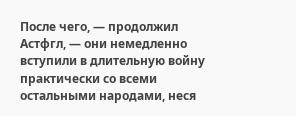После чего, — продолжил Астфгл, — они немедленно вступили в длительную войну практически со всеми остальными народами, неся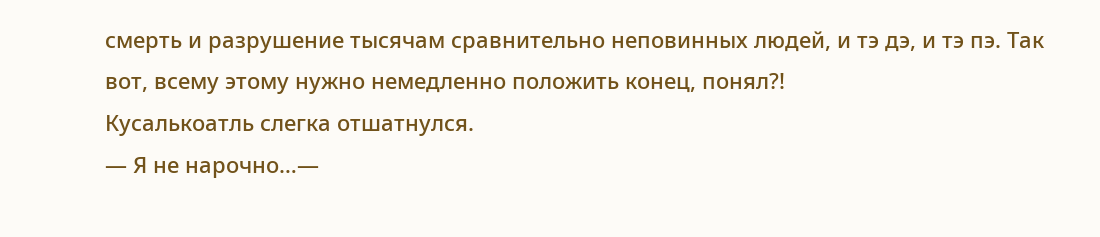смерть и разрушение тысячам сравнительно неповинных людей, и тэ дэ, и тэ пэ. Так вот, всему этому нужно немедленно положить конец, понял?!
Кусалькоатль слегка отшатнулся.
— Я не нарочно…—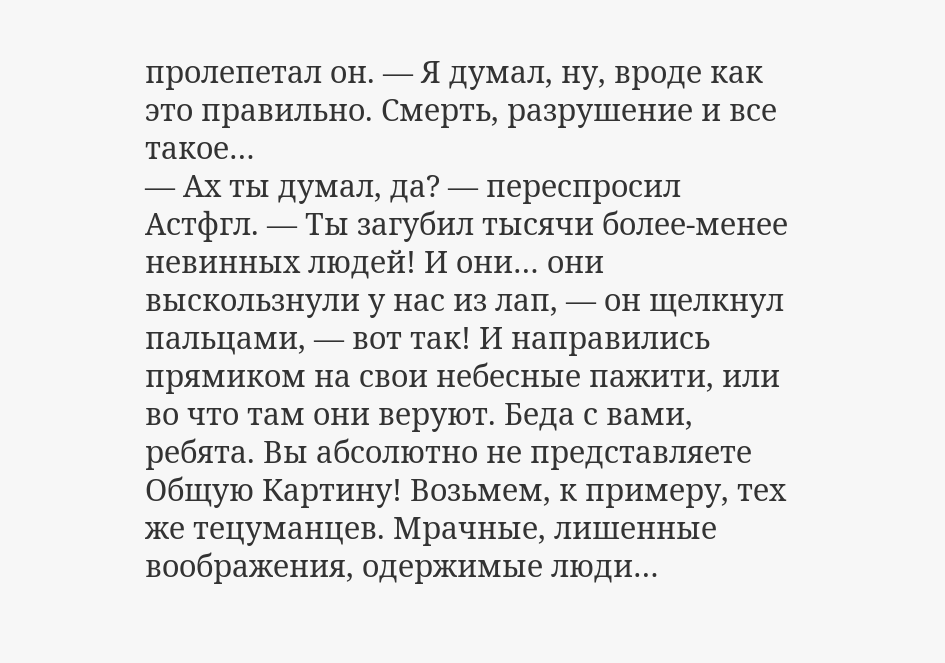пролепетал он. — Я думал, ну, вроде как это правильно. Смерть, разрушение и все такое…
— Ах ты думал, да? — переспросил Астфгл. — Ты загубил тысячи более-менее невинных людей! И они… они выскользнули у нас из лап, — он щелкнул пальцами, — вот так! И направились прямиком на свои небесные пажити, или во что там они веруют. Беда с вами, ребята. Вы абсолютно не представляете Общую Картину! Возьмем, к примеру, тех же тецуманцев. Мрачные, лишенные воображения, одержимые люди…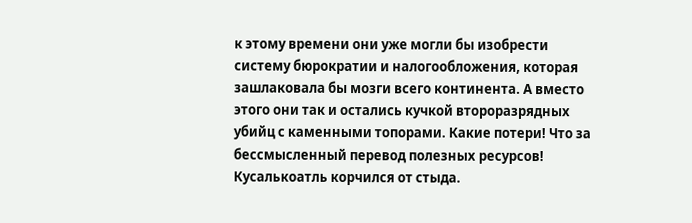к этому времени они уже могли бы изобрести систему бюрократии и налогообложения, которая зашлаковала бы мозги всего континента. А вместо этого они так и остались кучкой второразрядных убийц с каменными топорами. Какие потери! Что за бессмысленный перевод полезных ресурсов!
Кусалькоатль корчился от стыда.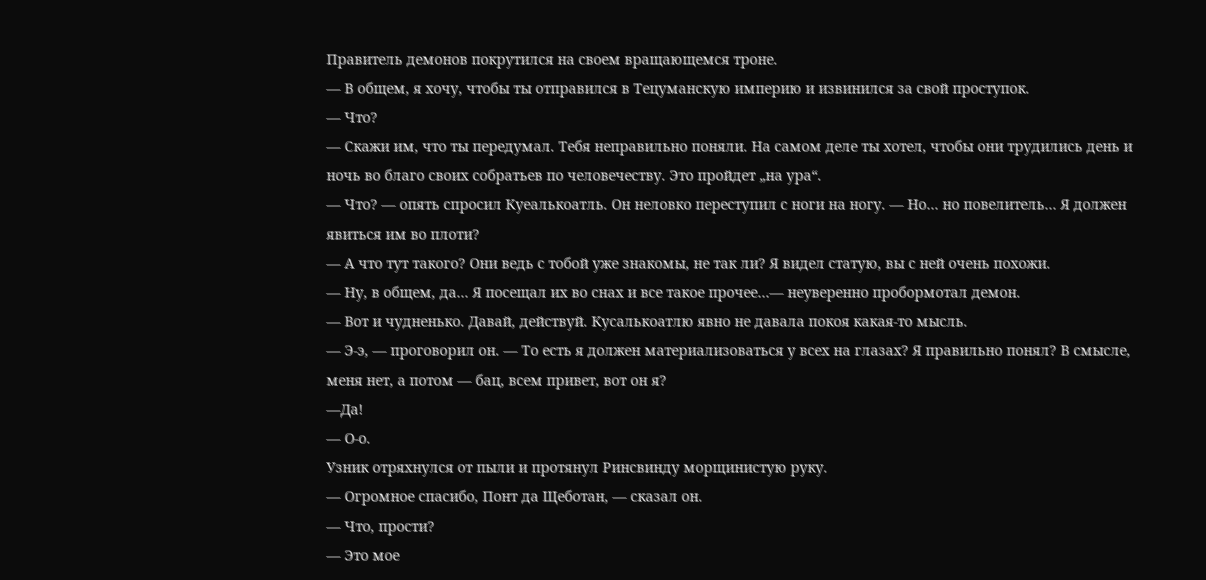Правитель демонов покрутился на своем вращающемся троне.
— В общем, я хочу, чтобы ты отправился в Тецуманскую империю и извинился за свой проступок.
— Что?
— Скажи им, что ты передумал. Тебя неправильно поняли. На самом деле ты хотел, чтобы они трудились день и ночь во благо своих собратьев по человечеству. Это пройдет „на ура“.
— Что? — опять спросил Куеалькоатль. Он неловко переступил с ноги на ногу. — Но… но повелитель… Я должен явиться им во плоти?
— А что тут такого? Они ведь с тобой уже знакомы, не так ли? Я видел статую, вы с ней очень похожи.
— Ну, в общем, да… Я посещал их во снах и все такое прочее…— неуверенно пробормотал демон.
— Вот и чудненько. Давай, действуй. Кусалькоатлю явно не давала покоя какая-то мысль.
— Э-э, — проговорил он. — То есть я должен материализоваться у всех на глазах? Я правильно понял? В смысле, меня нет, а потом — бац, всем привет, вот он я?
—Да!
— О-о.
Узник отряхнулся от пыли и протянул Ринсвинду морщинистую руку.
— Огромное спасибо, Понт да Щеботан, — сказал он.
— Что, прости?
— Это мое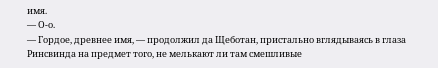имя.
— О-о.
— Гордое, древнее имя, — продолжил да Щеботан, пристально вглядываясь в глаза Ринсвинда на предмет того, не мелькают ли там смешливые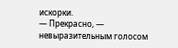искорки.
— Прекрасно, — невыразительным голосом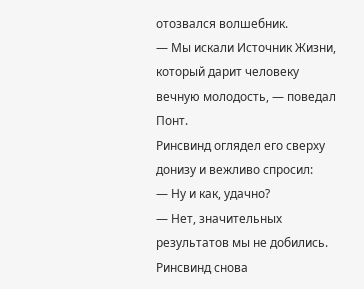отозвался волшебник.
— Мы искали Источник Жизни, который дарит человеку вечную молодость, — поведал Понт.
Ринсвинд оглядел его сверху донизу и вежливо спросил:
— Ну и как, удачно?
— Нет, значительных результатов мы не добились.
Ринсвинд снова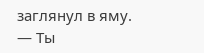заглянул в яму.
— Ты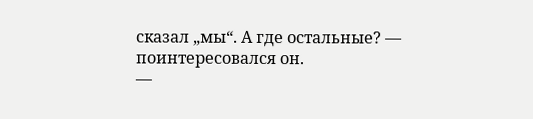сказал „мы“. А где остальные? — поинтересовался он.
—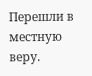Перешли в местную веру.